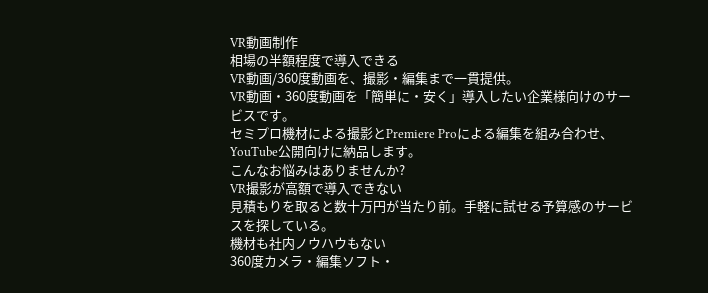VR動画制作
相場の半額程度で導入できる
VR動画/360度動画を、撮影・編集まで一貫提供。
VR動画・360度動画を「簡単に・安く」導入したい企業様向けのサービスです。
セミプロ機材による撮影とPremiere Proによる編集を組み合わせ、YouTube公開向けに納品します。
こんなお悩みはありませんか?
VR撮影が高額で導入できない
見積もりを取ると数十万円が当たり前。手軽に試せる予算感のサービスを探している。
機材も社内ノウハウもない
360度カメラ・編集ソフト・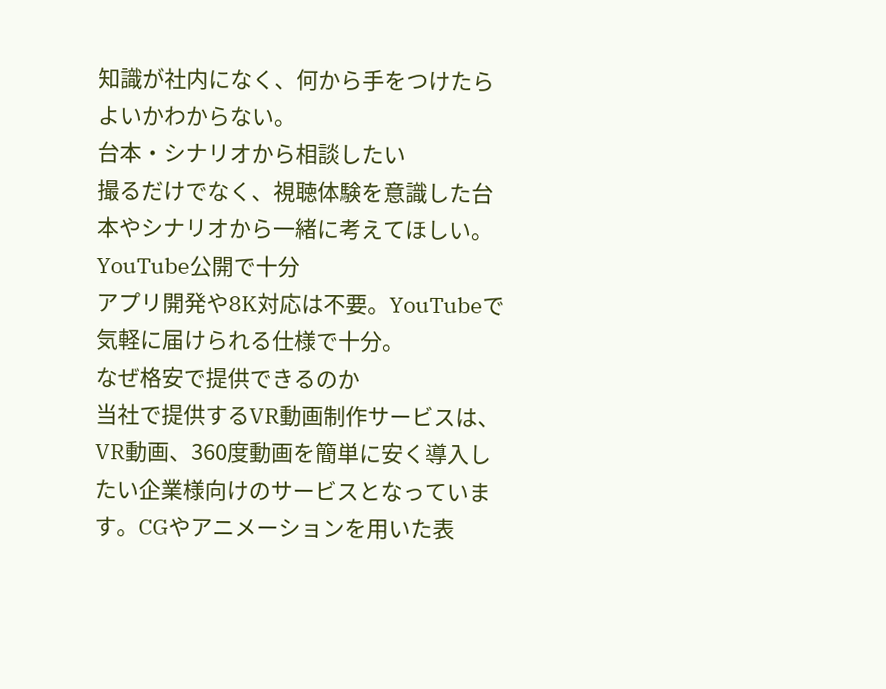知識が社内になく、何から手をつけたらよいかわからない。
台本・シナリオから相談したい
撮るだけでなく、視聴体験を意識した台本やシナリオから一緒に考えてほしい。
YouTube公開で十分
アプリ開発や8K対応は不要。YouTubeで気軽に届けられる仕様で十分。
なぜ格安で提供できるのか
当社で提供するVR動画制作サービスは、VR動画、360度動画を簡単に安く導入したい企業様向けのサービスとなっています。CGやアニメーションを用いた表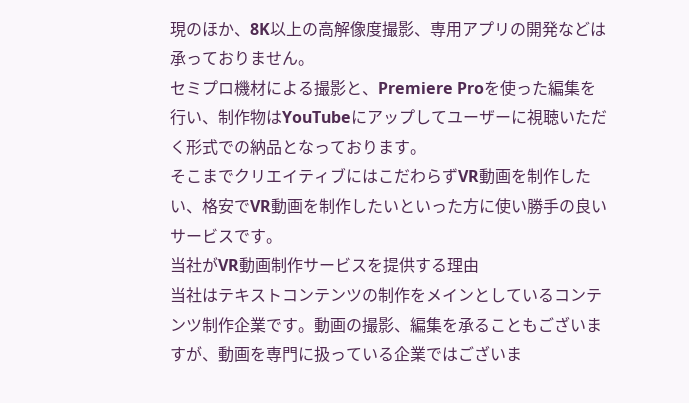現のほか、8K以上の高解像度撮影、専用アプリの開発などは承っておりません。
セミプロ機材による撮影と、Premiere Proを使った編集を行い、制作物はYouTubeにアップしてユーザーに視聴いただく形式での納品となっております。
そこまでクリエイティブにはこだわらずVR動画を制作したい、格安でVR動画を制作したいといった方に使い勝手の良いサービスです。
当社がVR動画制作サービスを提供する理由
当社はテキストコンテンツの制作をメインとしているコンテンツ制作企業です。動画の撮影、編集を承ることもございますが、動画を専門に扱っている企業ではございま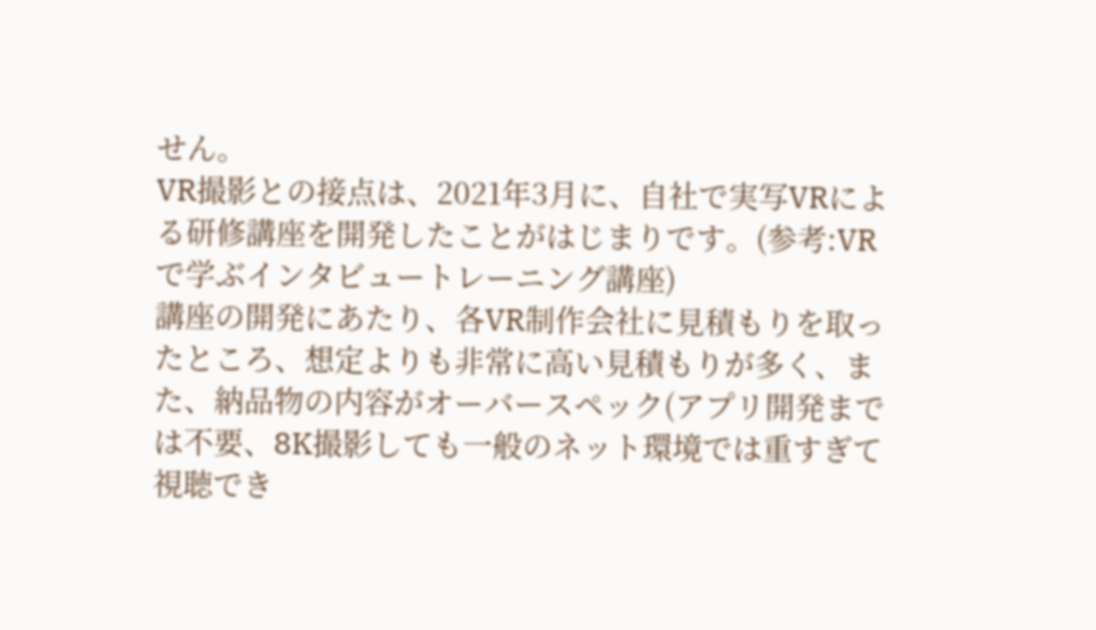せん。
VR撮影との接点は、2021年3月に、自社で実写VRによる研修講座を開発したことがはじまりです。(参考:VRで学ぶインタビュートレーニング講座)
講座の開発にあたり、各VR制作会社に見積もりを取ったところ、想定よりも非常に高い見積もりが多く、また、納品物の内容がオーバースペック(アプリ開発までは不要、8K撮影しても一般のネット環境では重すぎて視聴でき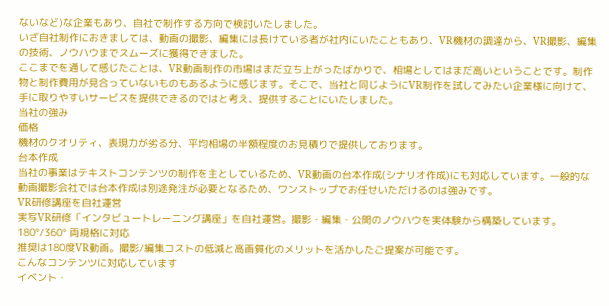ないなど)な企業もあり、自社で制作する方向で検討いたしました。
いざ自社制作におきましては、動画の撮影、編集には長けている者が社内にいたこともあり、VR機材の調達から、VR撮影、編集の技術、ノウハウまでスムーズに獲得できました。
ここまでを通して感じたことは、VR動画制作の市場はまだ立ち上がったばかりで、相場としてはまだ高いということです。制作物と制作費用が見合っていないものもあるように感じます。そこで、当社と同じようにVR制作を試してみたい企業様に向けて、手に取りやすいサービスを提供できるのではと考え、提供することにいたしました。
当社の強み
価格
機材のクオリティ、表現力が劣る分、平均相場の半額程度のお見積りで提供しております。
台本作成
当社の事業はテキストコンテンツの制作を主としているため、VR動画の台本作成(シナリオ作成)にも対応しています。一般的な動画撮影会社では台本作成は別途発注が必要となるため、ワンストップでお任せいただけるのは強みです。
VR研修講座を自社運営
実写VR研修「インタビュートレーニング講座」を自社運営。撮影・編集・公開のノウハウを実体験から構築しています。
180°/360° 両規格に対応
推奨は180度VR動画。撮影/編集コストの低減と高画質化のメリットを活かしたご提案が可能です。
こんなコンテンツに対応しています
イベント・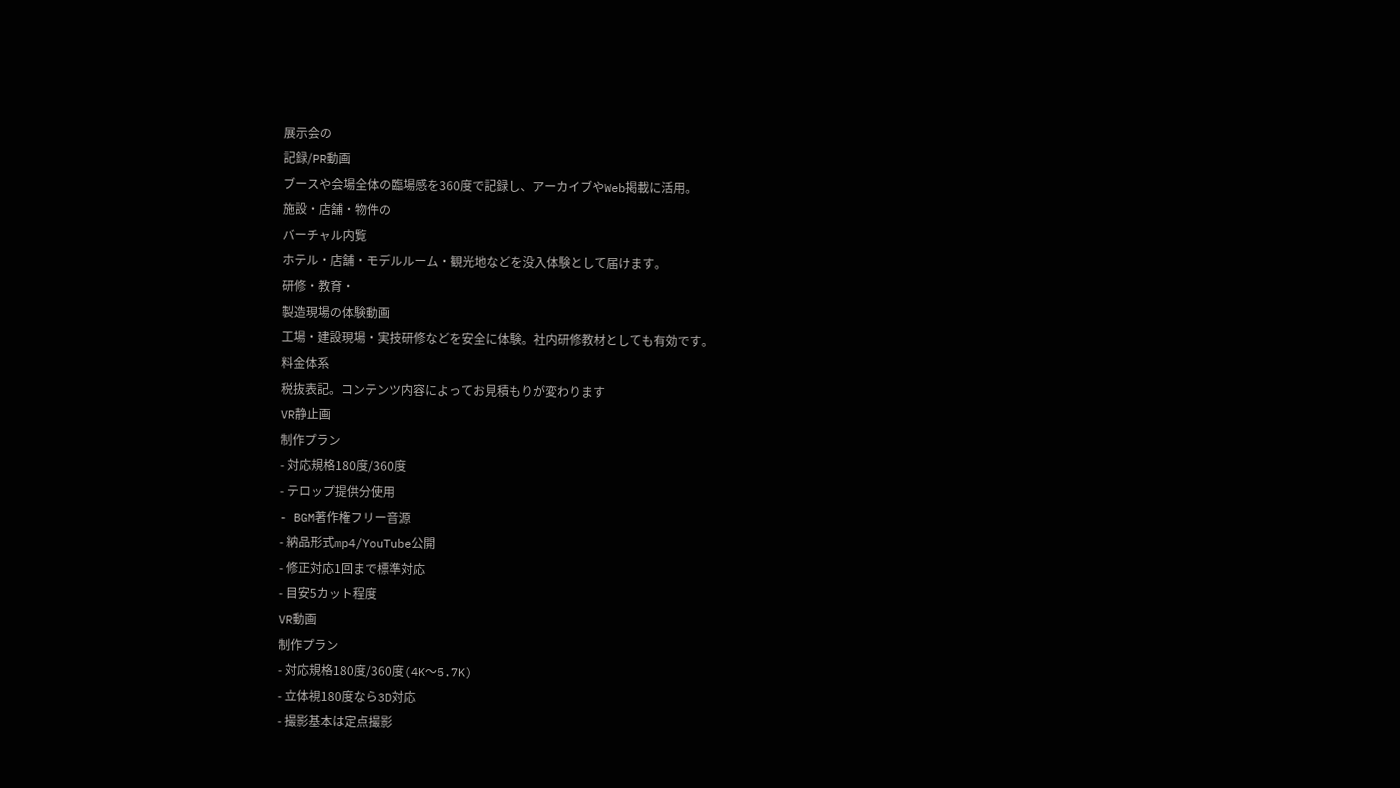展示会の
記録/PR動画
ブースや会場全体の臨場感を360度で記録し、アーカイブやWeb掲載に活用。
施設・店舗・物件の
バーチャル内覧
ホテル・店舗・モデルルーム・観光地などを没入体験として届けます。
研修・教育・
製造現場の体験動画
工場・建設現場・実技研修などを安全に体験。社内研修教材としても有効です。
料金体系
税抜表記。コンテンツ内容によってお見積もりが変わります
VR静止画
制作プラン
- 対応規格180度/360度
- テロップ提供分使用
- BGM著作権フリー音源
- 納品形式mp4/YouTube公開
- 修正対応1回まで標準対応
- 目安5カット程度
VR動画
制作プラン
- 対応規格180度/360度(4K〜5.7K)
- 立体視180度なら3D対応
- 撮影基本は定点撮影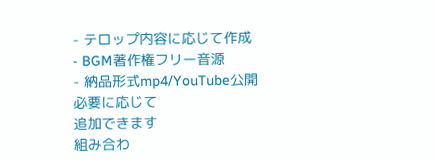- テロップ内容に応じて作成
- BGM著作権フリー音源
- 納品形式mp4/YouTube公開
必要に応じて
追加できます
組み合わ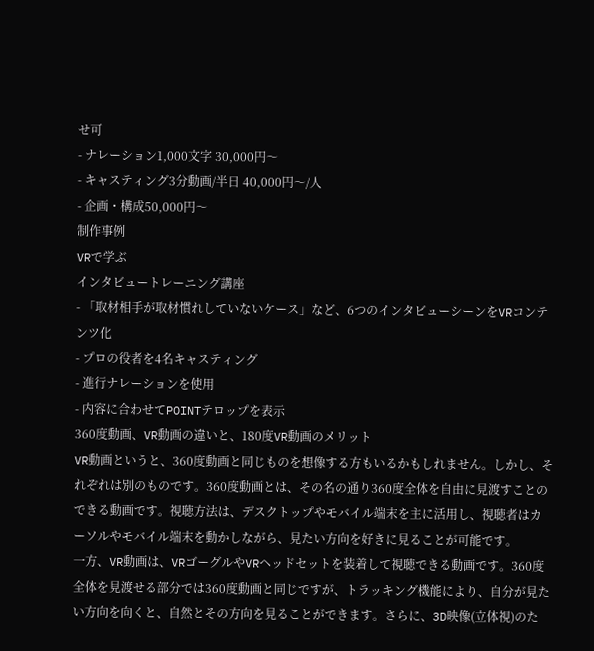せ可
- ナレーション1,000文字 30,000円〜
- キャスティング3分動画/半日 40,000円〜/人
- 企画・構成50,000円〜
制作事例
VRで学ぶ
インタビュートレーニング講座
- 「取材相手が取材慣れしていないケース」など、6つのインタビューシーンをVRコンテンツ化
- プロの役者を4名キャスティング
- 進行ナレーションを使用
- 内容に合わせてPOINTテロップを表示
360度動画、VR動画の違いと、180度VR動画のメリット
VR動画というと、360度動画と同じものを想像する方もいるかもしれません。しかし、それぞれは別のものです。360度動画とは、その名の通り360度全体を自由に見渡すことのできる動画です。視聴方法は、デスクトップやモバイル端末を主に活用し、視聴者はカーソルやモバイル端末を動かしながら、見たい方向を好きに見ることが可能です。
一方、VR動画は、VRゴーグルやVRヘッドセットを装着して視聴できる動画です。360度全体を見渡せる部分では360度動画と同じですが、トラッキング機能により、自分が見たい方向を向くと、自然とその方向を見ることができます。さらに、3D映像(立体視)のた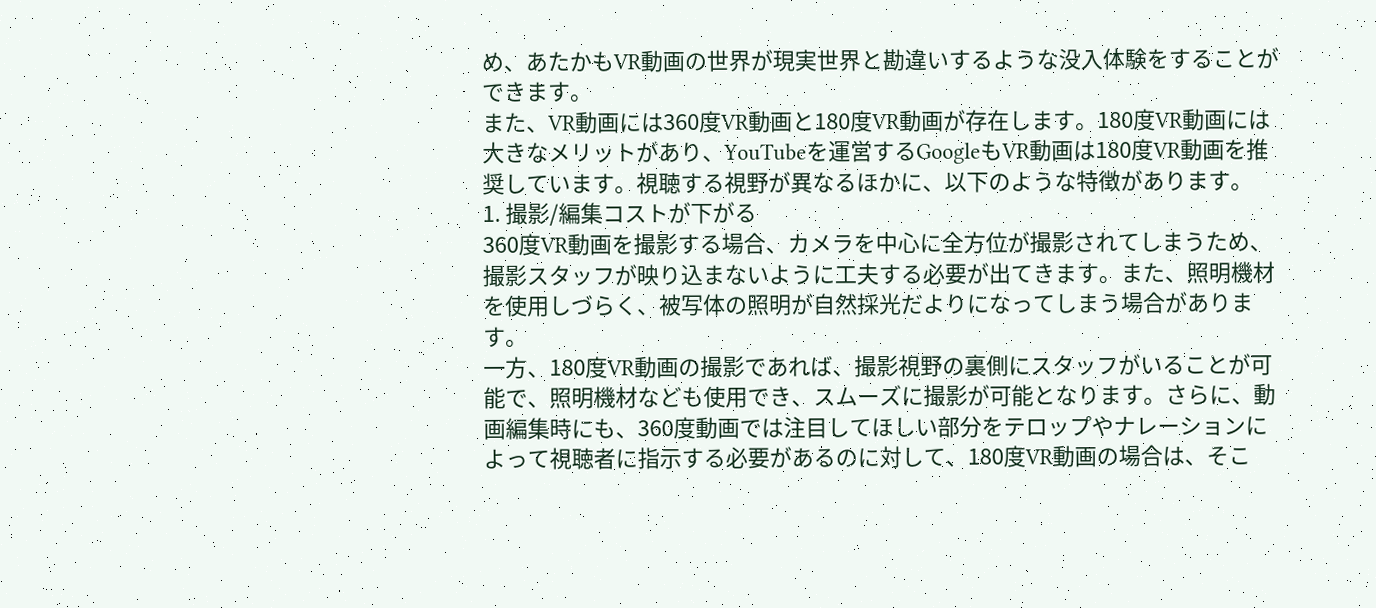め、あたかもVR動画の世界が現実世界と勘違いするような没入体験をすることができます。
また、VR動画には360度VR動画と180度VR動画が存在します。180度VR動画には大きなメリットがあり、YouTubeを運営するGoogleもVR動画は180度VR動画を推奨しています。視聴する視野が異なるほかに、以下のような特徴があります。
1. 撮影/編集コストが下がる
360度VR動画を撮影する場合、カメラを中心に全方位が撮影されてしまうため、撮影スタッフが映り込まないように工夫する必要が出てきます。また、照明機材を使用しづらく、被写体の照明が自然採光だよりになってしまう場合があります。
一方、180度VR動画の撮影であれば、撮影視野の裏側にスタッフがいることが可能で、照明機材なども使用でき、スムーズに撮影が可能となります。さらに、動画編集時にも、360度動画では注目してほしい部分をテロップやナレーションによって視聴者に指示する必要があるのに対して、180度VR動画の場合は、そこ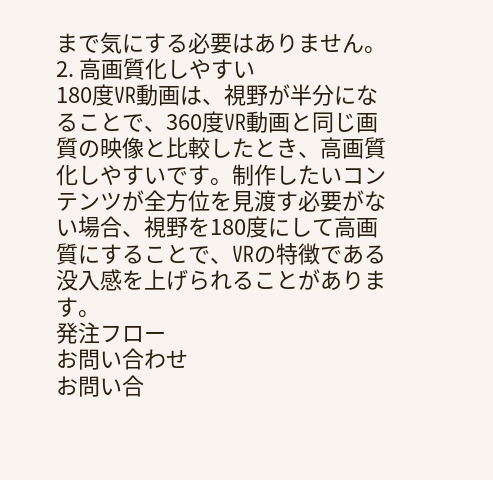まで気にする必要はありません。
2. 高画質化しやすい
180度VR動画は、視野が半分になることで、360度VR動画と同じ画質の映像と比較したとき、高画質化しやすいです。制作したいコンテンツが全方位を見渡す必要がない場合、視野を180度にして高画質にすることで、VRの特徴である没入感を上げられることがあります。
発注フロー
お問い合わせ
お問い合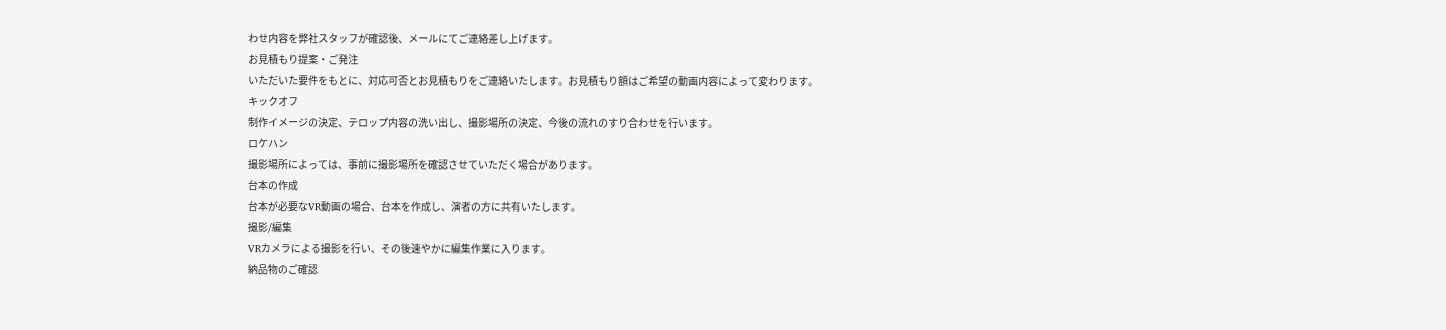わせ内容を弊社スタッフが確認後、メールにてご連絡差し上げます。
お見積もり提案・ご発注
いただいた要件をもとに、対応可否とお見積もりをご連絡いたします。お見積もり額はご希望の動画内容によって変わります。
キックオフ
制作イメージの決定、テロップ内容の洗い出し、撮影場所の決定、今後の流れのすり合わせを行います。
ロケハン
撮影場所によっては、事前に撮影場所を確認させていただく場合があります。
台本の作成
台本が必要なVR動画の場合、台本を作成し、演者の方に共有いたします。
撮影/編集
VRカメラによる撮影を行い、その後速やかに編集作業に入ります。
納品物のご確認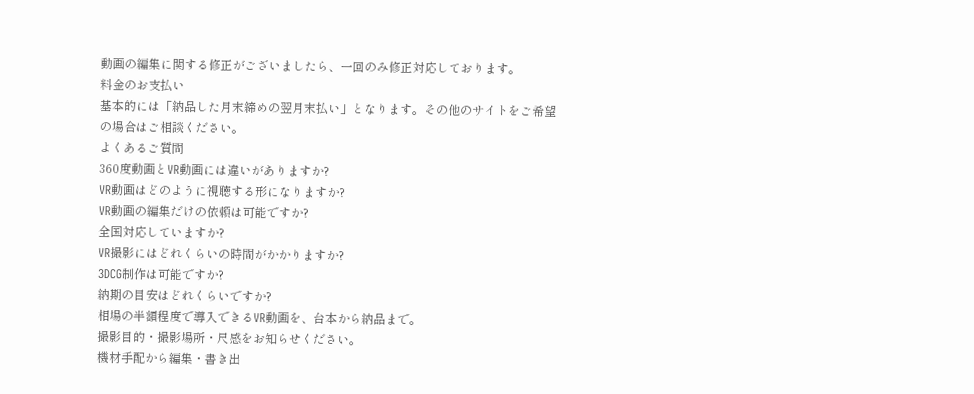動画の編集に関する修正がございましたら、一回のみ修正対応しております。
料金のお支払い
基本的には「納品した月末締めの翌月末払い」となります。その他のサイトをご希望の場合はご相談ください。
よくあるご質問
360度動画とVR動画には違いがありますか?
VR動画はどのように視聴する形になりますか?
VR動画の編集だけの依頼は可能ですか?
全国対応していますか?
VR撮影にはどれくらいの時間がかかりますか?
3DCG制作は可能ですか?
納期の目安はどれくらいですか?
相場の半額程度で導入できるVR動画を、台本から納品まで。
撮影目的・撮影場所・尺感をお知らせください。
機材手配から編集・書き出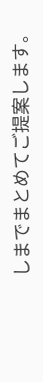しまでまとめてご提案します。